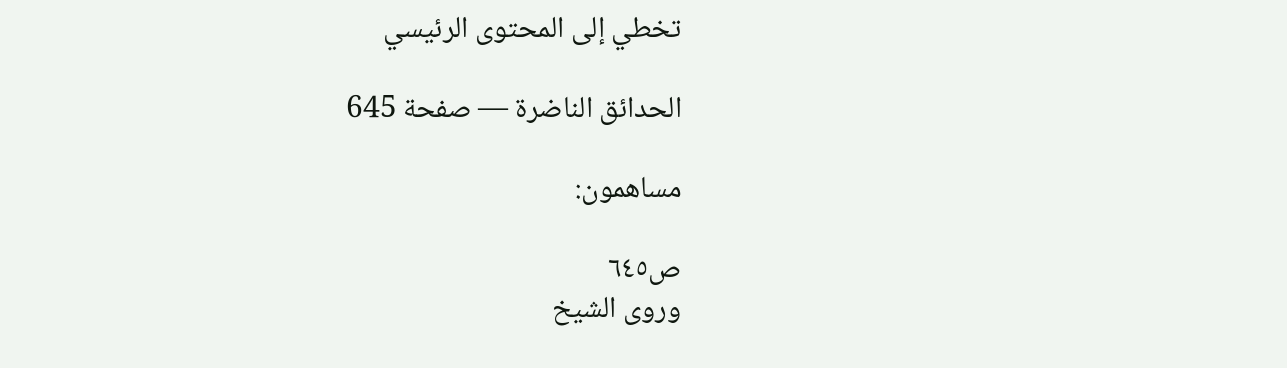تخطي إلى المحتوى الرئيسي

الحدائق الناضرة — صفحة 645

مساهمون:

ص٦٤٥
وروى الشيخ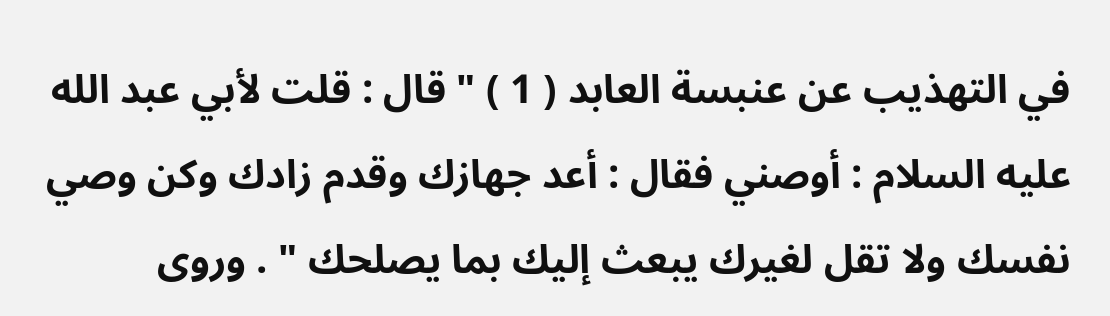في التهذيب عن عنبسة العابد ( 1 ) " قال : قلت لأبي عبد الله عليه السلام : أوصني فقال : أعد جهازك وقدم زادك وكن وصي نفسك ولا تقل لغيرك يبعث إليك بما يصلحك " . وروى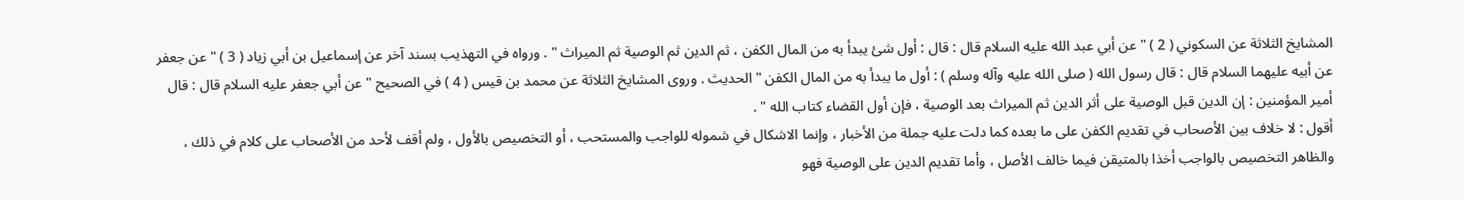المشايخ الثلاثة عن السكوني ( 2 ) " عن أبي عبد الله عليه السلام قال : قال : أول شئ يبدأ به من المال الكفن ، ثم الدين ثم الوصية ثم الميراث " . ورواه في التهذيب بسند آخر عن إسماعيل بن أبي زياد ( 3 ) " عن جعفر عن أبيه عليهما السلام قال : قال رسول الله ( صلى الله عليه وآله وسلم ) : أول ما يبدأ به من المال الكفن " الحديث . وروى المشايخ الثلاثة عن محمد بن قيس ( 4 ) في الصحيح " عن أبي جعفر عليه السلام قال : قال أمير المؤمنين : إن الدين قبل الوصية على أثر الدين ثم الميراث بعد الوصية ، فإن أول القضاء كتاب الله " .
أقول : لا خلاف بين الأصحاب في تقديم الكفن على ما بعده كما دلت عليه جملة من الأخبار ، وإنما الاشكال في شموله للواجب والمستحب ، أو التخصيص بالأول ، ولم أقف لأحد من الأصحاب على كلام في ذلك ، والظاهر التخصيص بالواجب أخذا بالمتيقن فيما خالف الأصل ، وأما تقديم الدين على الوصية فهو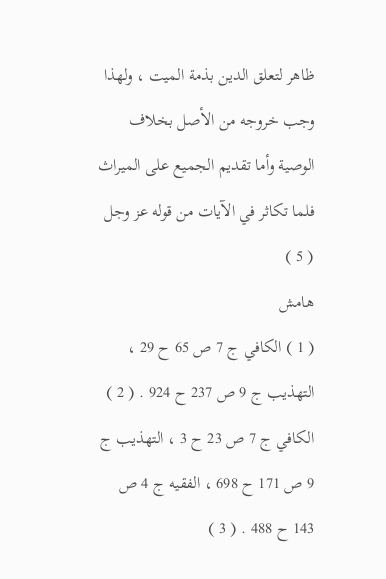ظاهر لتعلق الدين بذمة الميت ، ولهذا وجب خروجه من الأصل بخلاف الوصية وأما تقديم الجميع على الميراث فلما تكاثر في الآيات من قوله عز وجل ( 5 )
هامش
( 1 ) الكافي ج 7 ص 65 ح 29 ، التهذيب ج 9 ص 237 ح 924 . ( 2 ) الكافي ج 7 ص 23 ح 3 ، التهذيب ج 9 ص 171 ح 698 ، الفقيه ج 4 ص 143 ح 488 . ( 3 )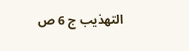التهذيب ج 6 ص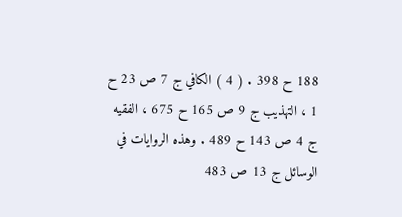188 ح 398 . ( 4 ) الكافي ج 7 ص 23 ح 1 ، التهذيب ج 9 ص 165 ح 675 ، الفقيه ج 4 ص 143 ح 489 . وهذه الروايات في الوسائل ج 13 ص 483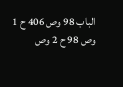الباب 98 وص 406 ح 1 وص 98 ح 2 وص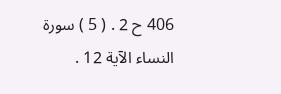406 ح 2 . ( 5 ) سورة النساء الآية 12 .